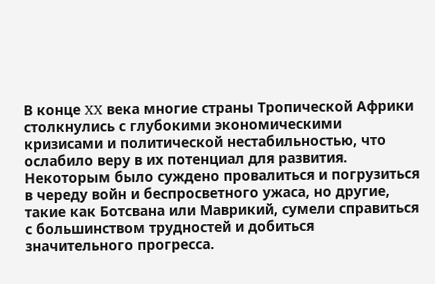В конце XX века многие страны Тропической Африки столкнулись с глубокими экономическими кризисами и политической нестабильностью, что ослабило веру в их потенциал для развития. Некоторым было суждено провалиться и погрузиться в череду войн и беспросветного ужаса, но другие, такие как Ботсвана или Маврикий, сумели справиться с большинством трудностей и добиться значительного прогресса.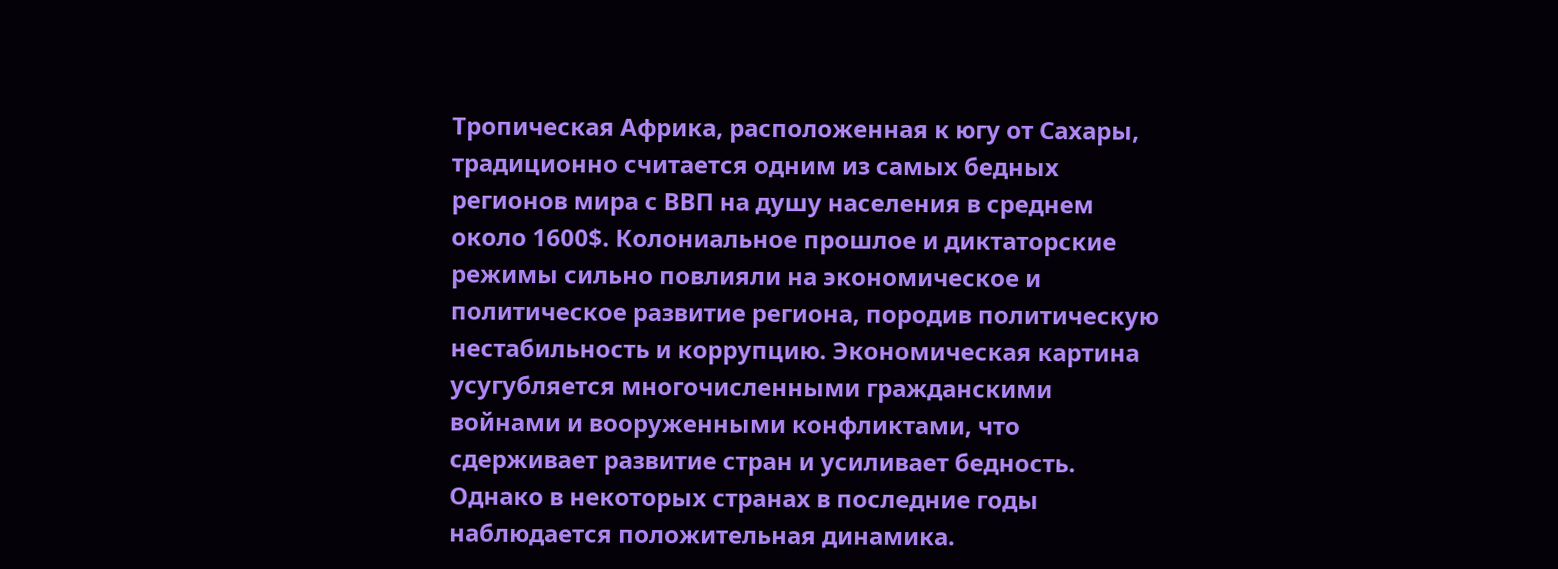Тропическая Африка, расположенная к югу от Сахары, традиционно считается одним из самых бедных регионов мира с ВВП на душу населения в среднем около 1600$. Колониальное прошлое и диктаторские режимы сильно повлияли на экономическое и политическое развитие региона, породив политическую нестабильность и коррупцию. Экономическая картина усугубляется многочисленными гражданскими войнами и вооруженными конфликтами, что сдерживает развитие стран и усиливает бедность.
Однако в некоторых странах в последние годы наблюдается положительная динамика.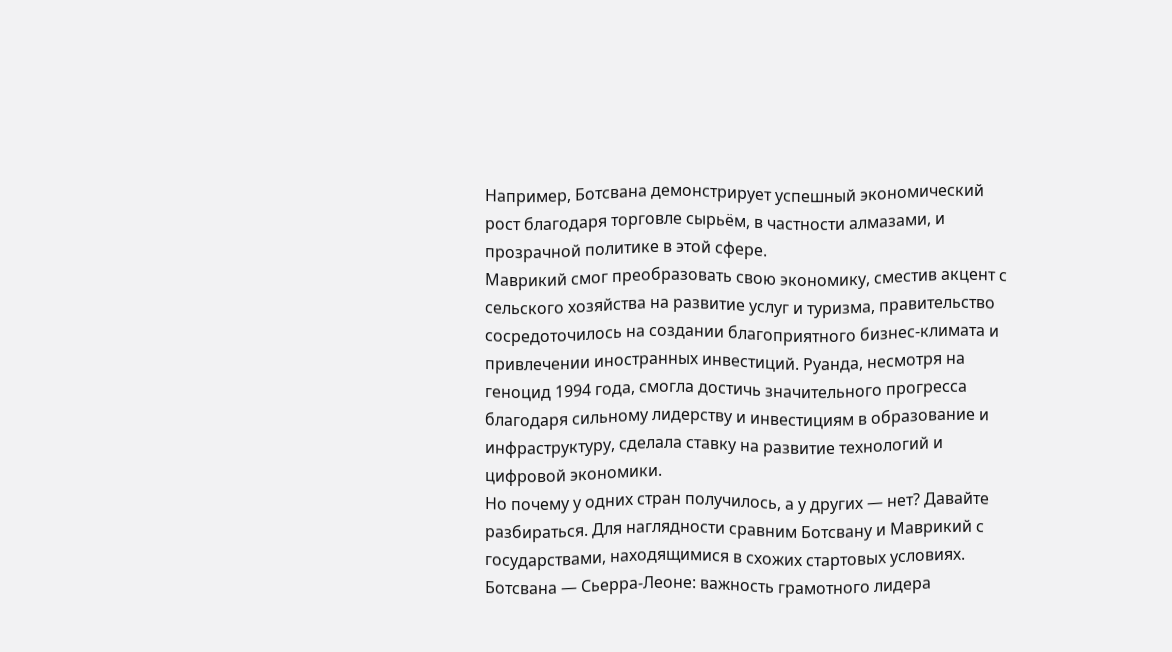Например, Ботсвана демонстрирует успешный экономический рост благодаря торговле сырьём, в частности алмазами, и прозрачной политике в этой сфере.
Маврикий смог преобразовать свою экономику, сместив акцент с сельского хозяйства на развитие услуг и туризма, правительство сосредоточилось на создании благоприятного бизнес-климата и привлечении иностранных инвестиций. Руанда, несмотря на геноцид 1994 года, смогла достичь значительного прогресса благодаря сильному лидерству и инвестициям в образование и инфраструктуру, сделала ставку на развитие технологий и цифровой экономики.
Но почему у одних стран получилось, а у других — нет? Давайте разбираться. Для наглядности сравним Ботсвану и Маврикий с государствами, находящимися в схожих стартовых условиях.
Ботсвана — Сьерра-Леоне: важность грамотного лидера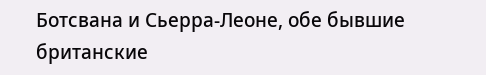Ботсвана и Сьерра-Леоне, обе бывшие британские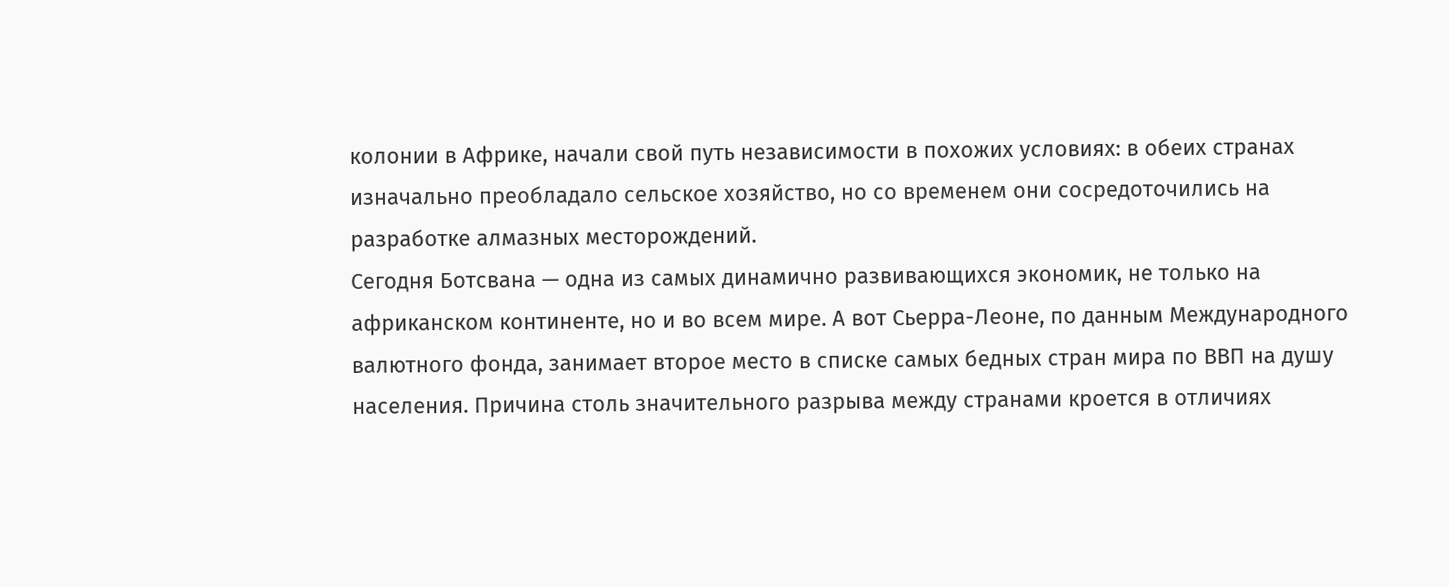колонии в Африке, начали свой путь независимости в похожих условиях: в обеих странах изначально преобладало сельское хозяйство, но со временем они сосредоточились на разработке алмазных месторождений.
Сегодня Ботсвана — одна из самых динамично развивающихся экономик, не только на африканском континенте, но и во всем мире. А вот Сьерра-Леоне, по данным Международного валютного фонда, занимает второе место в списке самых бедных стран мира по ВВП на душу населения. Причина столь значительного разрыва между странами кроется в отличиях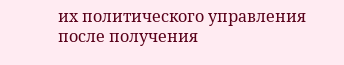их политического управления после получения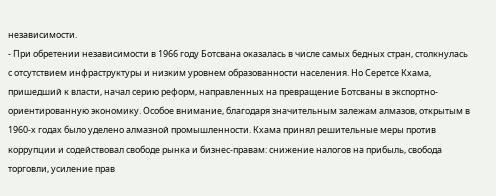независимости.
- При обретении независимости в 1966 году Ботсвана оказалась в числе самых бедных стран, столкнулась с отсутствием инфраструктуры и низким уровнем образованности населения. Но Серетсе Кхама, пришедший к власти, начал серию реформ, направленных на превращение Ботсваны в экспортно-ориентированную экономику. Особое внимание, благодаря значительным залежам алмазов, открытым в 1960-х годах было уделено алмазной промышленности. Кхама принял решительные меры против коррупции и содействовал свободе рынка и бизнес-правам: снижение налогов на прибыль, свобода торговли, усиление прав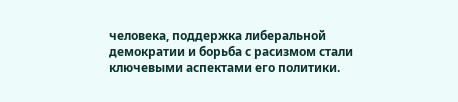человека, поддержка либеральной демократии и борьба с расизмом стали ключевыми аспектами его политики.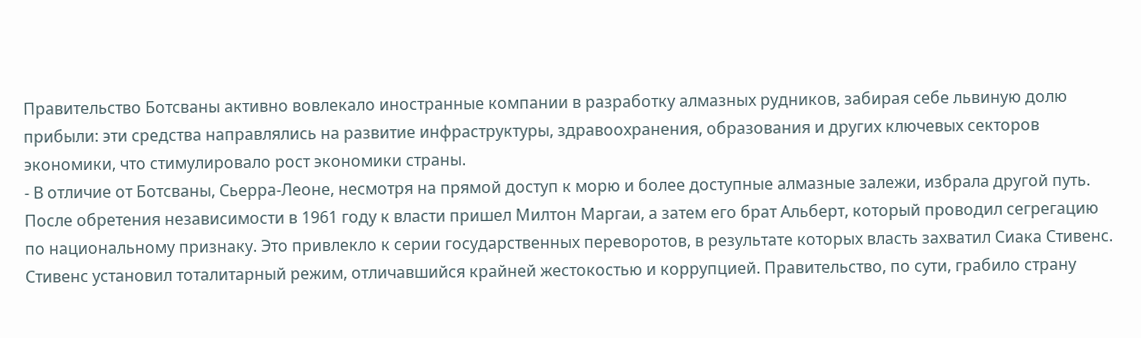Правительство Ботсваны активно вовлекало иностранные компании в разработку алмазных рудников, забирая себе львиную долю прибыли: эти средства направлялись на развитие инфраструктуры, здравоохранения, образования и других ключевых секторов экономики, что стимулировало рост экономики страны.
- В отличие от Ботсваны, Сьерра-Леоне, несмотря на прямой доступ к морю и более доступные алмазные залежи, избрала другой путь. После обретения независимости в 1961 году к власти пришел Милтон Маргаи, а затем его брат Альберт, который проводил сегрегацию по национальному признаку. Это привлекло к серии государственных переворотов, в результате которых власть захватил Сиака Стивенс. Стивенс установил тоталитарный режим, отличавшийся крайней жестокостью и коррупцией. Правительство, по сути, грабило страну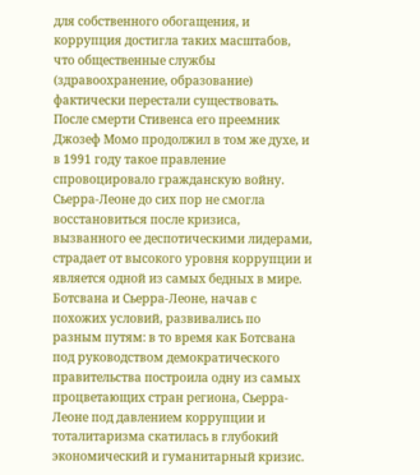для собственного обогащения, и коррупция достигла таких масштабов, что общественные службы (здравоохранение, образование) фактически перестали существовать. После смерти Стивенса его преемник Джозеф Момо продолжил в том же духе, и в 1991 году такое правление спровоцировало гражданскую войну. Сьерра-Леоне до сих пор не смогла восстановиться после кризиса, вызванного ее деспотическими лидерами, страдает от высокого уровня коррупции и является одной из самых бедных в мире.
Ботсвана и Сьерра-Леоне, начав с похожих условий, развивались по разным путям: в то время как Ботсвана под руководством демократического правительства построила одну из самых процветающих стран региона, Сьерра-Леоне под давлением коррупции и тоталитаризма скатилась в глубокий экономический и гуманитарный кризис.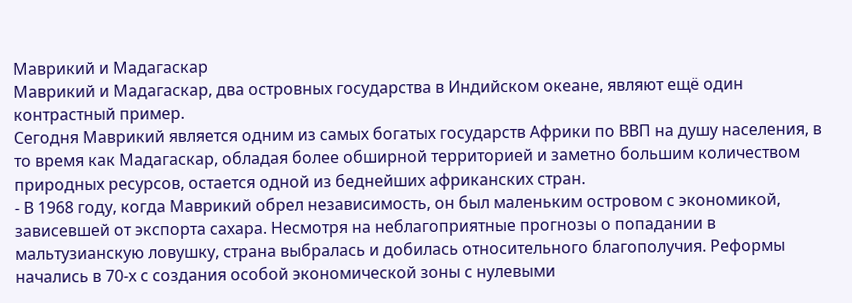Маврикий и Мадагаскар
Маврикий и Мадагаскар, два островных государства в Индийском океане, являют ещё один контрастный пример.
Сегодня Маврикий является одним из самых богатых государств Африки по ВВП на душу населения, в то время как Мадагаскар, обладая более обширной территорией и заметно большим количеством природных ресурсов, остается одной из беднейших африканских стран.
- В 1968 году, когда Маврикий обрел независимость, он был маленьким островом с экономикой, зависевшей от экспорта сахара. Несмотря на неблагоприятные прогнозы о попадании в мальтузианскую ловушку, страна выбралась и добилась относительного благополучия. Реформы начались в 70-х с создания особой экономической зоны с нулевыми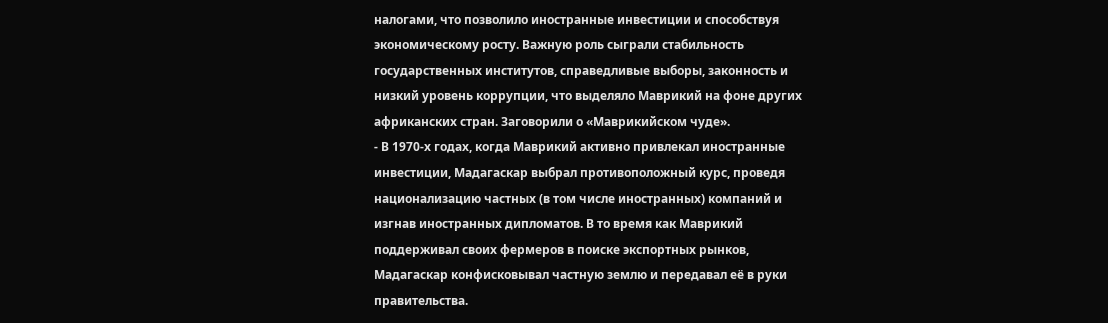налогами, что позволило иностранные инвестиции и способствуя экономическому росту. Важную роль сыграли стабильность государственных институтов, справедливые выборы, законность и низкий уровень коррупции, что выделяло Маврикий на фоне других африканских стран. Заговорили о «Маврикийском чуде».
- В 1970-х годах, когда Маврикий активно привлекал иностранные инвестиции, Мадагаскар выбрал противоположный курс, проведя национализацию частных (в том числе иностранных) компаний и изгнав иностранных дипломатов. В то время как Маврикий поддерживал своих фермеров в поиске экспортных рынков, Мадагаскар конфисковывал частную землю и передавал её в руки правительства.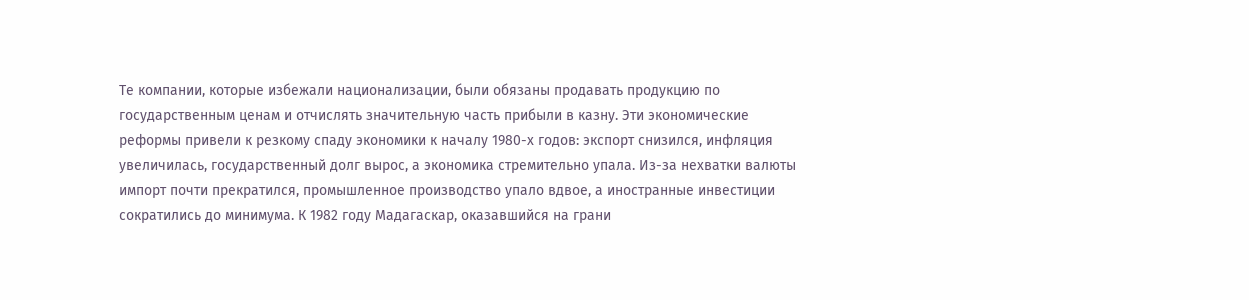Те компании, которые избежали национализации, были обязаны продавать продукцию по государственным ценам и отчислять значительную часть прибыли в казну. Эти экономические реформы привели к резкому спаду экономики к началу 1980-х годов: экспорт снизился, инфляция увеличилась, государственный долг вырос, а экономика стремительно упала. Из-за нехватки валюты импорт почти прекратился, промышленное производство упало вдвое, а иностранные инвестиции сократились до минимума. К 1982 году Мадагаскар, оказавшийся на грани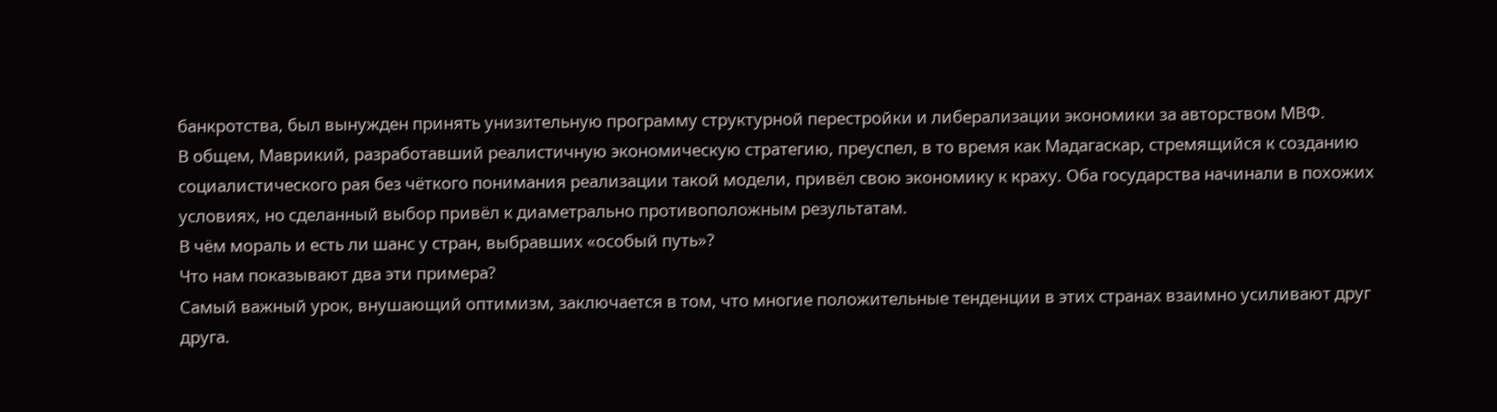банкротства, был вынужден принять унизительную программу структурной перестройки и либерализации экономики за авторством МВФ.
В общем, Маврикий, разработавший реалистичную экономическую стратегию, преуспел, в то время как Мадагаскар, стремящийся к созданию социалистического рая без чёткого понимания реализации такой модели, привёл свою экономику к краху. Оба государства начинали в похожих условиях, но сделанный выбор привёл к диаметрально противоположным результатам.
В чём мораль и есть ли шанс у стран, выбравших «особый путь»?
Что нам показывают два эти примера?
Самый важный урок, внушающий оптимизм, заключается в том, что многие положительные тенденции в этих странах взаимно усиливают друг друга.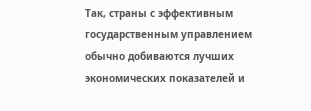Так, страны с эффективным государственным управлением обычно добиваются лучших экономических показателей и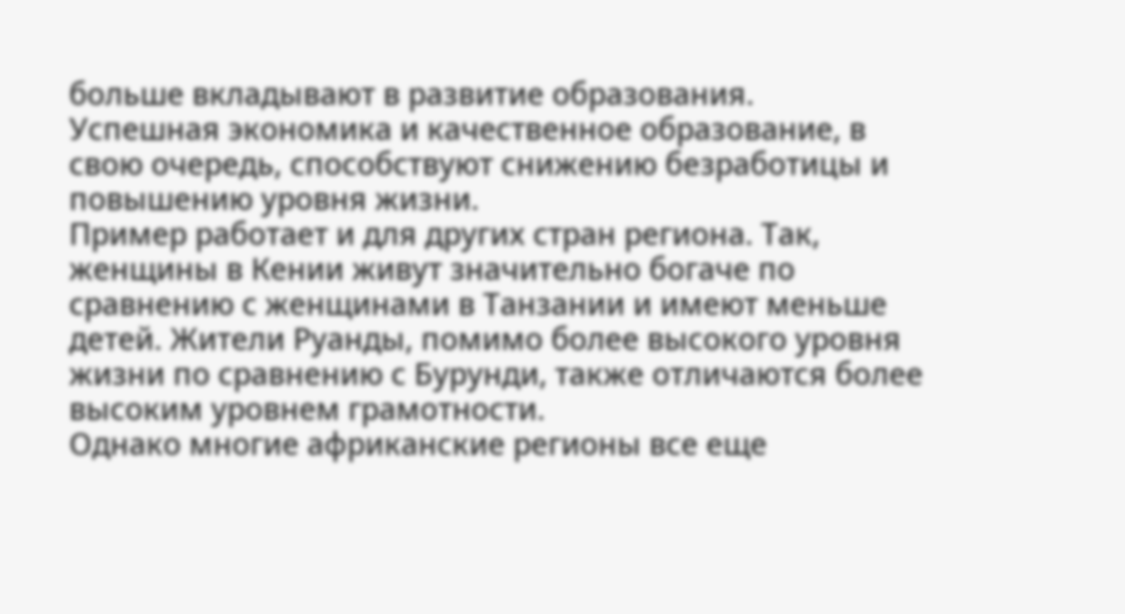больше вкладывают в развитие образования.
Успешная экономика и качественное образование, в свою очередь, способствуют снижению безработицы и повышению уровня жизни.
Пример работает и для других стран региона. Так, женщины в Кении живут значительно богаче по сравнению с женщинами в Танзании и имеют меньше детей. Жители Руанды, помимо более высокого уровня жизни по сравнению с Бурунди, также отличаются более высоким уровнем грамотности.
Однако многие африканские регионы все еще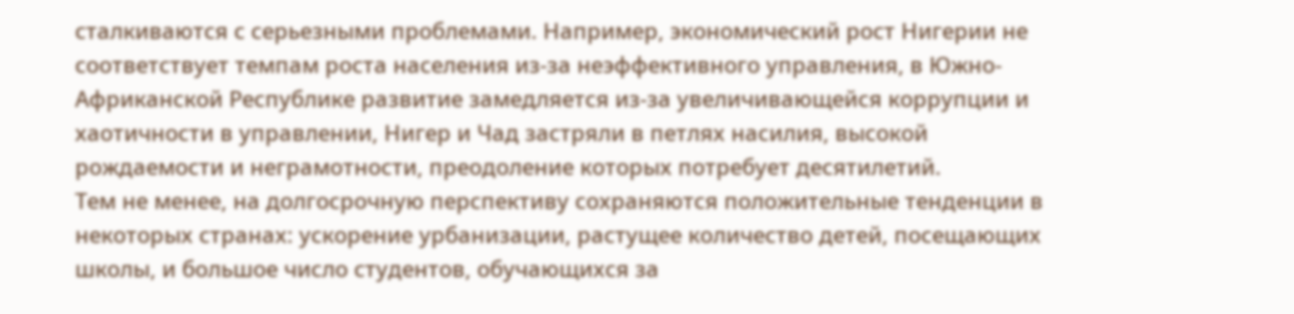сталкиваются с серьезными проблемами. Например, экономический рост Нигерии не соответствует темпам роста населения из-за неэффективного управления, в Южно-Африканской Республике развитие замедляется из-за увеличивающейся коррупции и хаотичности в управлении, Нигер и Чад застряли в петлях насилия, высокой рождаемости и неграмотности, преодоление которых потребует десятилетий.
Тем не менее, на долгосрочную перспективу сохраняются положительные тенденции в некоторых странах: ускорение урбанизации, растущее количество детей, посещающих школы, и большое число студентов, обучающихся за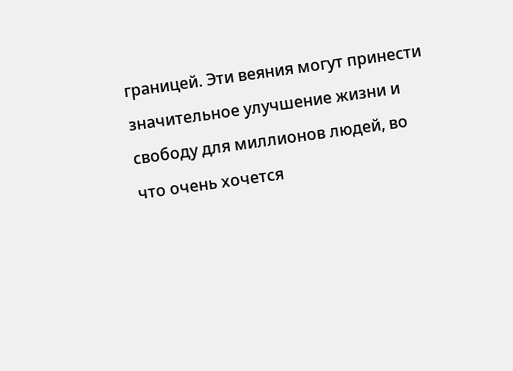границей. Эти веяния могут принести значительное улучшение жизни и свободу для миллионов людей, во что очень хочется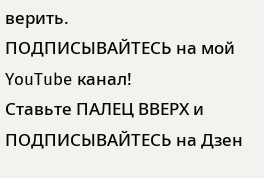верить.
ПОДПИСЫВАЙТЕСЬ на мой YouTube канал!
Ставьте ПАЛЕЦ ВВЕРХ и ПОДПИСЫВАЙТЕСЬ на Дзен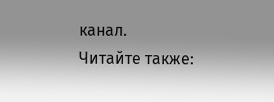канал.
Читайте также: